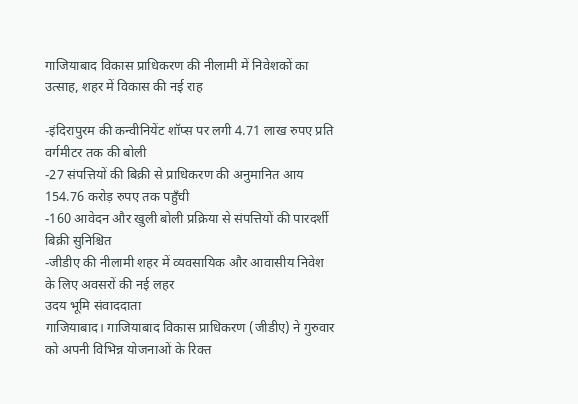गाजियाबाद विकास प्राधिकरण की नीलामी में निवेशकों का उत्साह, शहर में विकास की नई राह

-इंदिरापुरम की कन्वीनियेंट शॉप्स पर लगी 4.71 लाख रुपए प्रति वर्गमीटर तक की बोली
-27 संपत्तियों की बिक्री से प्राधिकरण की अनुमानित आय 154.76 करोड़ रुपए तक पहुँची
-160 आवेदन और खुली बोली प्रक्रिया से संपत्तियों की पारदर्शी बिक्री सुनिश्चित
-जीडीए की नीलामी शहर में व्यवसायिक और आवासीय निवेश के लिए अवसरों की नई लहर
उदय भूमि संवाददाता
गाजियाबाद। गाजियाबाद विकास प्राधिकरण (जीडीए) ने गुरुवार को अपनी विभिन्न योजनाओं के रिक्त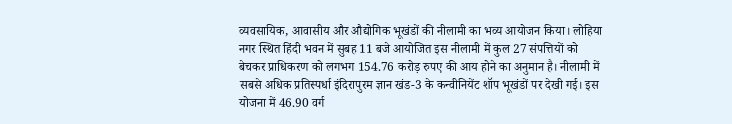व्यवसायिक, आवासीय और औद्योगिक भूखंडों की नीलामी का भव्य आयोजन किया। लोहिया नगर स्थित हिंदी भवन में सुबह 11 बजे आयोजित इस नीलामी में कुल 27 संपत्तियों को बेचकर प्राधिकरण को लगभग 154.76 करोड़ रुपए की आय होने का अनुमान है। नीलामी में सबसे अधिक प्रतिस्पर्धा इंदिरापुरम ज्ञान खंड-3 के कन्वीनियेंट शॉप भूखंडों पर देखी गई। इस योजना में 46.90 वर्ग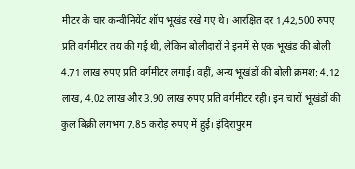मीटर के चार कन्वीनियेंट शॉप भूखंड रखे गए थे। आरक्षित दर 1,42,500 रुपए प्रति वर्गमीटर तय की गई थी, लेकिन बोलीदारों ने इनमें से एक भूखंड की बोली 4.71 लाख रुपए प्रति वर्गमीटर लगाई। वहीं, अन्य भूखंडों की बोली क्रमश: 4.12 लाख, 4.02 लाख और 3.90 लाख रुपए प्रति वर्गमीटर रही। इन चारों भूखंडों की कुल बिक्री लगभग 7.85 करोड़ रुपए में हुई। इंदिरापुरम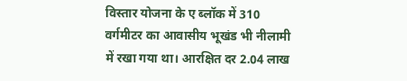विस्तार योजना के ए ब्लॉक में 310 वर्गमीटर का आवासीय भूखंड भी नीलामी में रखा गया था। आरक्षित दर 2.04 लाख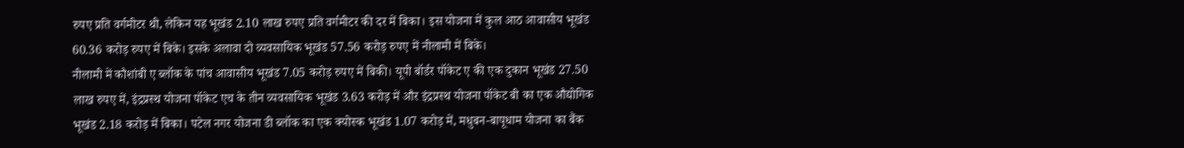रुपए प्रति वर्गमीटर थी, लेकिन यह भूखंड 2.10 लाख रुपए प्रति वर्गमीटर की दर में बिका। इस योजना में कुल आठ आवासीय भूखंड 60.36 करोड़ रुपए में बिके। इसके अलावा दो व्यवसायिक भूखंड 57.56 करोड़ रुपए में नीलामी में बिके।
नीलामी में कौशांबी ए ब्लॉक के पांच आवासीय भूखंड 7.05 करोड़ रुपए में बिकी। यूपी बॉर्डर पॉकेट ए की एक दुकान भूखंड 27.50 लाख रुपए में, इंद्रप्रस्थ योजना पॉकेट एच के तीन व्यवसायिक भूखंड 3.63 करोड़ में और इंद्रप्रस्थ योजना पॉकेट बी का एक औद्योगिक भूखंड 2.18 करोड़ में बिका। पटेल नगर योजना डी ब्लॉक का एक क्योस्क भूखंड 1.07 करोड़ में, मधुबन-बापूधाम योजना का बैंक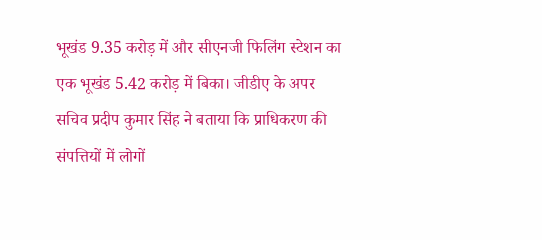भूखंड 9.35 करोड़ में और सीएनजी फिलिंग स्टेशन का एक भूखंड 5.42 करोड़ में बिका। जीडीए के अपर सचिव प्रदीप कुमार सिंह ने बताया कि प्राधिकरण की संपत्तियों में लोगों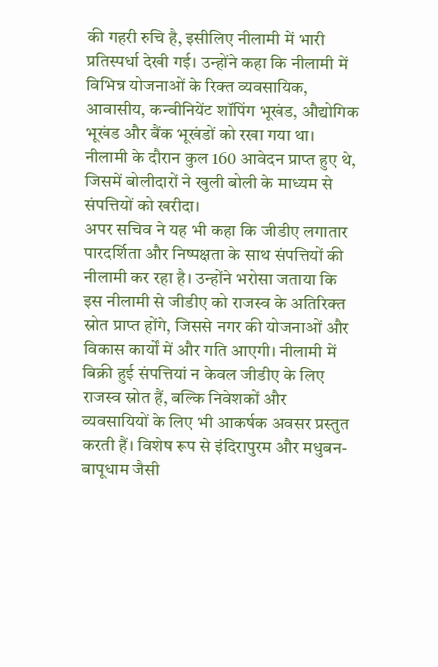की गहरी रुचि है, इसीलिए नीलामी में भारी प्रतिस्पर्धा देखी गई। उन्होंने कहा कि नीलामी में विभिन्न योजनाओं के रिक्त व्यवसायिक, आवासीय, कन्वीनियेंट शॉपिंग भूखंड, औद्योगिक भूखंड और बैंक भूखंडों को रखा गया था। नीलामी के दौरान कुल 160 आवेदन प्राप्त हुए थे, जिसमें बोलीदारों ने खुली बोली के माध्यम से संपत्तियों को खरीदा।
अपर सचिव ने यह भी कहा कि जीडीए लगातार पारदर्शिता और निष्पक्षता के साथ संपत्तियों की नीलामी कर रहा है। उन्होंने भरोसा जताया कि इस नीलामी से जीडीए को राजस्व के अतिरिक्त स्रोत प्राप्त होंगे, जिससे नगर की योजनाओं और विकास कार्यों में और गति आएगी। नीलामी में बिक्री हुई संपत्तियां न केवल जीडीए के लिए राजस्व स्रोत हैं, बल्कि निवेशकों और व्यवसायियों के लिए भी आकर्षक अवसर प्रस्तुत करती हैं। विशेष रूप से इंदिरापुरम और मधुबन-बापूधाम जैसी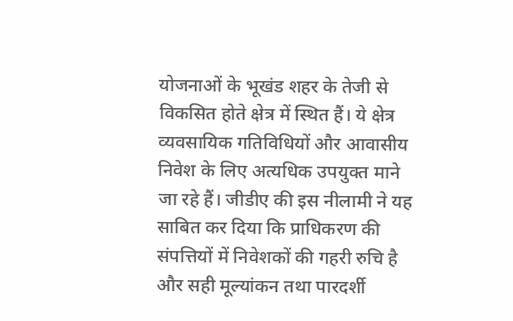योजनाओं के भूखंड शहर के तेजी से विकसित होते क्षेत्र में स्थित हैं। ये क्षेत्र व्यवसायिक गतिविधियों और आवासीय निवेश के लिए अत्यधिक उपयुक्त माने जा रहे हैं। जीडीए की इस नीलामी ने यह साबित कर दिया कि प्राधिकरण की संपत्तियों में निवेशकों की गहरी रुचि है और सही मूल्यांकन तथा पारदर्शी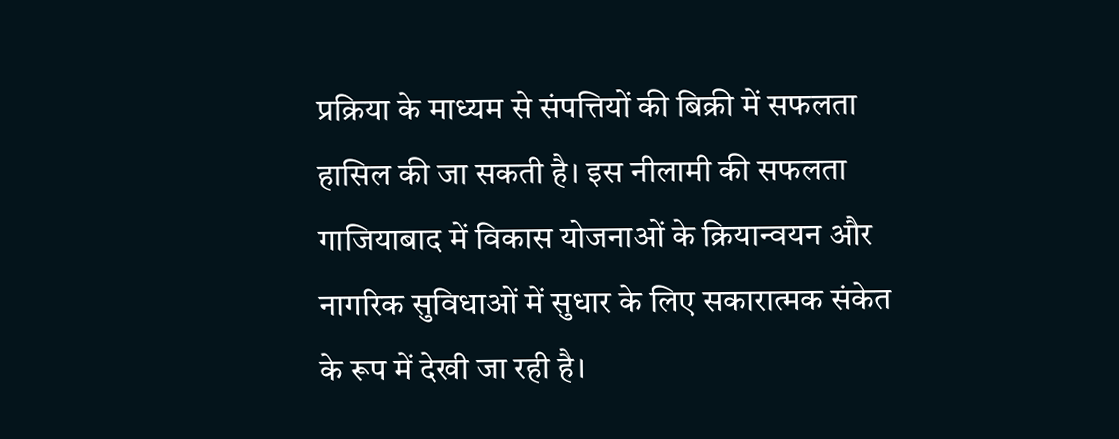प्रक्रिया के माध्यम से संपत्तियों की बिक्री में सफलता हासिल की जा सकती है। इस नीलामी की सफलता गाजियाबाद में विकास योजनाओं के क्रियान्वयन और नागरिक सुविधाओं में सुधार के लिए सकारात्मक संकेत के रूप में देखी जा रही है।